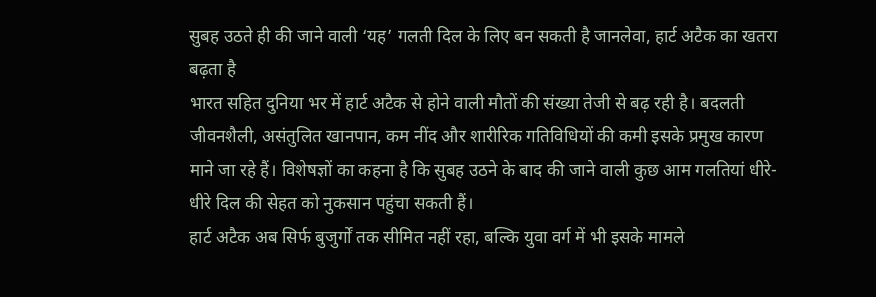सुबह उठते ही की जाने वाली ‘यह’ गलती दिल के लिए बन सकती है जानलेवा, हार्ट अटैक का खतरा बढ़ता है
भारत सहित दुनिया भर में हार्ट अटैक से होने वाली मौतों की संख्या तेजी से बढ़ रही है। बदलती जीवनशैली, असंतुलित खानपान, कम नींद और शारीरिक गतिविधियों की कमी इसके प्रमुख कारण माने जा रहे हैं। विशेषज्ञों का कहना है कि सुबह उठने के बाद की जाने वाली कुछ आम गलतियां धीरे-धीरे दिल की सेहत को नुकसान पहुंचा सकती हैं।
हार्ट अटैक अब सिर्फ बुजुर्गों तक सीमित नहीं रहा, बल्कि युवा वर्ग में भी इसके मामले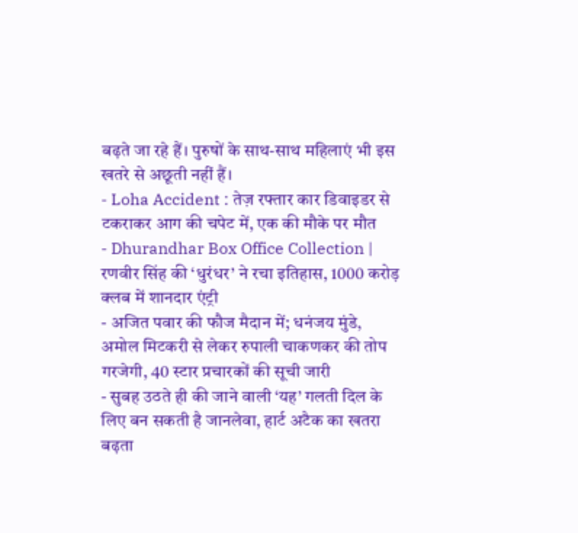बढ़ते जा रहे हैं। पुरुषों के साथ-साथ महिलाएं भी इस खतरे से अछूती नहीं हैं।
- Loha Accident : तेज़ रफ्तार कार डिवाइडर से टकराकर आग की चपेट में, एक की मौके पर मौत
- Dhurandhar Box Office Collection | रणवीर सिंह की ‘धुरंधर’ ने रचा इतिहास, 1000 करोड़ क्लब में शानदार एंट्री
- अजित पवार की फौज मैदान में; धनंजय मुंडे, अमोल मिटकरी से लेकर रुपाली चाकणकर की तोप गरजेगी, 40 स्टार प्रचारकों की सूची जारी
- सुबह उठते ही की जाने वाली ‘यह’ गलती दिल के लिए बन सकती है जानलेवा, हार्ट अटैक का खतरा बढ़ता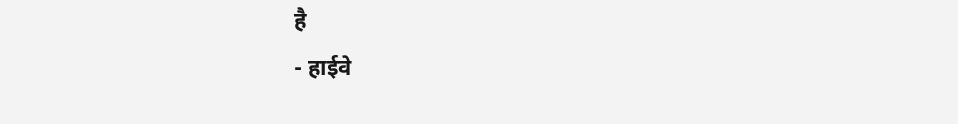है
- हाईवे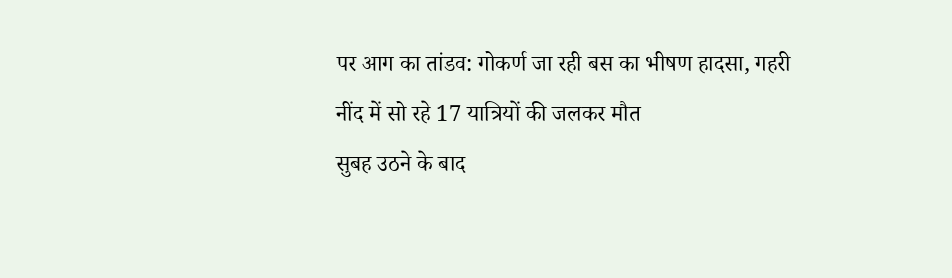पर आग का तांडव: गोकर्ण जा रही बस का भीषण हादसा, गहरी नींद में सो रहे 17 यात्रियों की जलकर मौत
सुबह उठने के बाद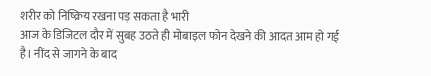शरीर को निष्क्रिय रखना पड़ सकता है भारी
आज के डिजिटल दौर में सुबह उठते ही मोबाइल फोन देखने की आदत आम हो गई है। नींद से जागने के बाद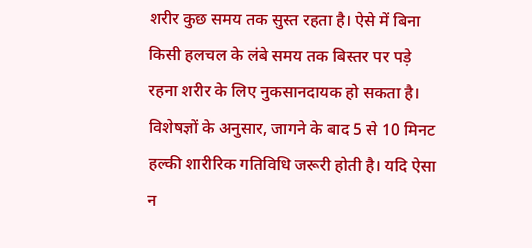शरीर कुछ समय तक सुस्त रहता है। ऐसे में बिना किसी हलचल के लंबे समय तक बिस्तर पर पड़े रहना शरीर के लिए नुकसानदायक हो सकता है।
विशेषज्ञों के अनुसार, जागने के बाद 5 से 10 मिनट हल्की शारीरिक गतिविधि जरूरी होती है। यदि ऐसा न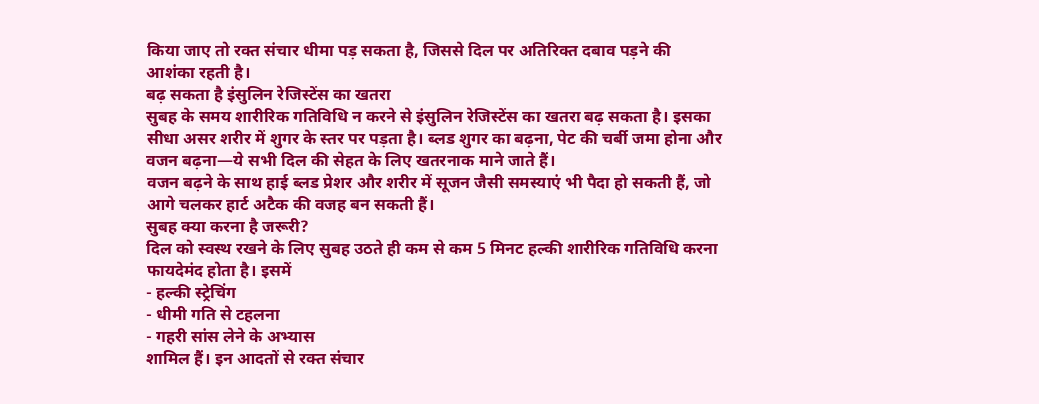किया जाए तो रक्त संचार धीमा पड़ सकता है, जिससे दिल पर अतिरिक्त दबाव पड़ने की आशंका रहती है।
बढ़ सकता है इंसुलिन रेजिस्टेंस का खतरा
सुबह के समय शारीरिक गतिविधि न करने से इंसुलिन रेजिस्टेंस का खतरा बढ़ सकता है। इसका सीधा असर शरीर में शुगर के स्तर पर पड़ता है। ब्लड शुगर का बढ़ना, पेट की चर्बी जमा होना और वजन बढ़ना—ये सभी दिल की सेहत के लिए खतरनाक माने जाते हैं।
वजन बढ़ने के साथ हाई ब्लड प्रेशर और शरीर में सूजन जैसी समस्याएं भी पैदा हो सकती हैं, जो आगे चलकर हार्ट अटैक की वजह बन सकती हैं।
सुबह क्या करना है जरूरी?
दिल को स्वस्थ रखने के लिए सुबह उठते ही कम से कम 5 मिनट हल्की शारीरिक गतिविधि करना फायदेमंद होता है। इसमें
- हल्की स्ट्रेचिंग
- धीमी गति से टहलना
- गहरी सांस लेने के अभ्यास
शामिल हैं। इन आदतों से रक्त संचार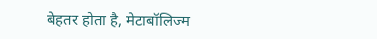बेहतर होता है, मेटाबॉलिज्म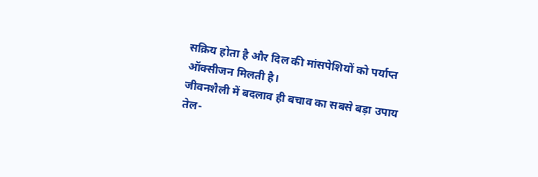सक्रिय होता है और दिल की मांसपेशियों को पर्याप्त ऑक्सीजन मिलती है।
जीवनशैली में बदलाव ही बचाव का सबसे बड़ा उपाय
तेल-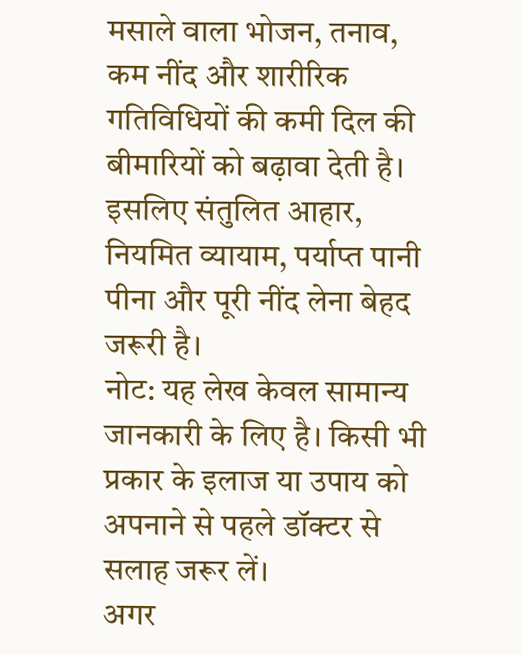मसाले वाला भोजन, तनाव, कम नींद और शारीरिक गतिविधियों की कमी दिल की बीमारियों को बढ़ावा देती है। इसलिए संतुलित आहार, नियमित व्यायाम, पर्याप्त पानी पीना और पूरी नींद लेना बेहद जरूरी है।
नोट: यह लेख केवल सामान्य जानकारी के लिए है। किसी भी प्रकार के इलाज या उपाय को अपनाने से पहले डॉक्टर से सलाह जरूर लें।
अगर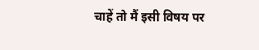चाहें तो मैं इसी विषय पर